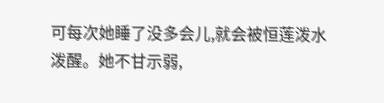可每次她睡了没多会儿,就会被恒莲泼水泼醒。她不甘示弱,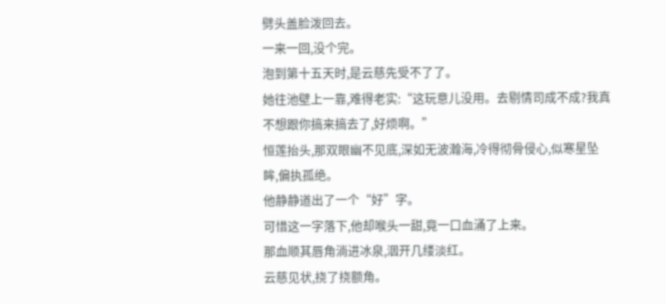劈头盖脸泼回去。
一来一回,没个完。
泡到第十五天时,是云慈先受不了了。
她往池壁上一靠,难得老实:“这玩意儿没用。去剔情司成不成?我真不想跟你搞来搞去了,好烦啊。”
恒莲抬头,那双眼幽不见底,深如无波瀚海,冷得彻骨侵心,似寒星坠眸,偏执孤绝。
他静静道出了一个“好”字。
可惜这一字落下,他却喉头一甜,竟一口血涌了上来。
那血顺其唇角淌进冰泉,洇开几缕淡红。
云慈见状,挠了挠额角。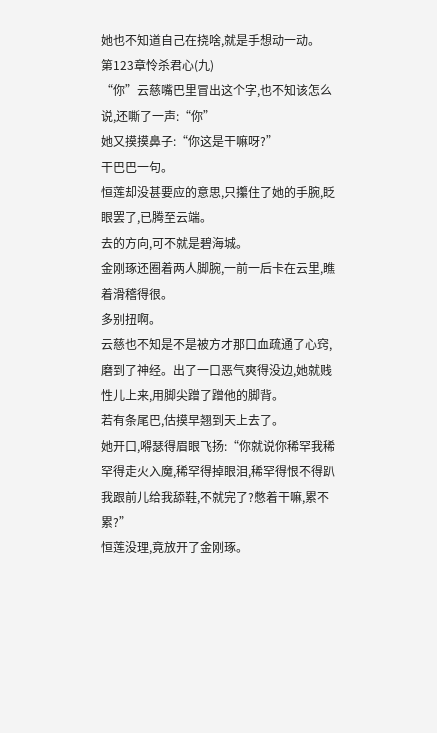她也不知道自己在挠啥,就是手想动一动。
第123章怜杀君心(九)
“你”云慈嘴巴里冒出这个字,也不知该怎么说,还嘶了一声:“你”
她又摸摸鼻子:“你这是干嘛呀?”
干巴巴一句。
恒莲却没甚要应的意思,只攥住了她的手腕,眨眼罢了,已腾至云端。
去的方向,可不就是碧海城。
金刚琢还圈着两人脚腕,一前一后卡在云里,瞧着滑稽得很。
多别扭啊。
云慈也不知是不是被方才那口血疏通了心窍,磨到了神经。出了一口恶气爽得没边,她就贱性儿上来,用脚尖蹭了蹭他的脚背。
若有条尾巴,估摸早翘到天上去了。
她开口,嘚瑟得眉眼飞扬:“你就说你稀罕我稀罕得走火入魔,稀罕得掉眼泪,稀罕得恨不得趴我跟前儿给我舔鞋,不就完了?憋着干嘛,累不累?”
恒莲没理,竟放开了金刚琢。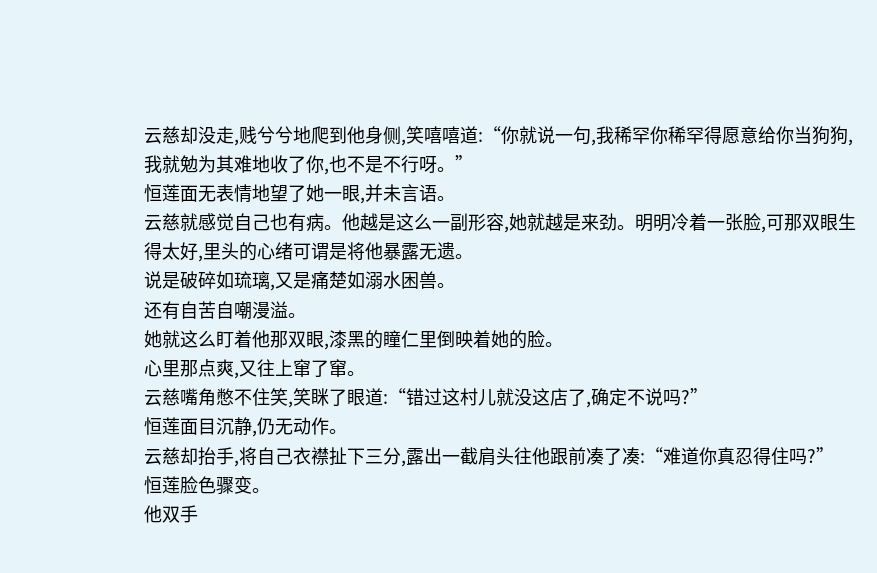云慈却没走,贱兮兮地爬到他身侧,笑嘻嘻道:“你就说一句,我稀罕你稀罕得愿意给你当狗狗,我就勉为其难地收了你,也不是不行呀。”
恒莲面无表情地望了她一眼,并未言语。
云慈就感觉自己也有病。他越是这么一副形容,她就越是来劲。明明冷着一张脸,可那双眼生得太好,里头的心绪可谓是将他暴露无遗。
说是破碎如琉璃,又是痛楚如溺水困兽。
还有自苦自嘲漫溢。
她就这么盯着他那双眼,漆黑的瞳仁里倒映着她的脸。
心里那点爽,又往上窜了窜。
云慈嘴角憋不住笑,笑眯了眼道:“错过这村儿就没这店了,确定不说吗?”
恒莲面目沉静,仍无动作。
云慈却抬手,将自己衣襟扯下三分,露出一截肩头往他跟前凑了凑:“难道你真忍得住吗?”
恒莲脸色骤变。
他双手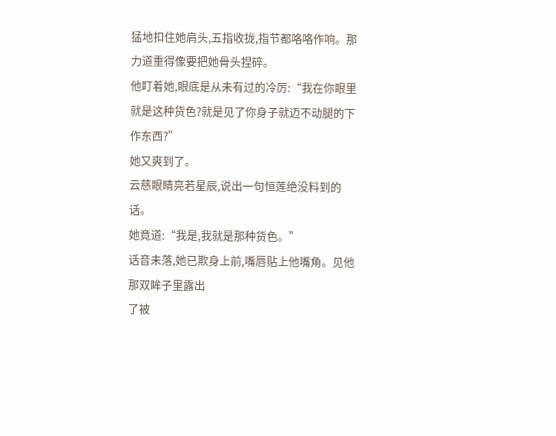猛地扣住她肩头,五指收拢,指节都咯咯作响。那力道重得像要把她骨头捏碎。
他盯着她,眼底是从未有过的冷厉:“我在你眼里就是这种货色?就是见了你身子就迈不动腿的下作东西?”
她又爽到了。
云慈眼睛亮若星辰,说出一句恒莲绝没料到的话。
她竟道:“我是,我就是那种货色。”
话音未落,她已欺身上前,嘴唇贴上他嘴角。见他那双眸子里露出
了被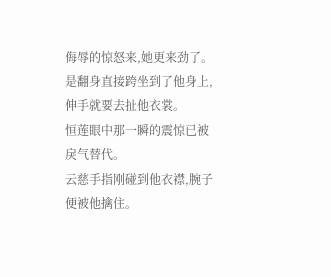侮辱的惊怒来,她更来劲了。
是翻身直接跨坐到了他身上,伸手就要去扯他衣裳。
恒莲眼中那一瞬的震惊已被戾气替代。
云慈手指刚碰到他衣襟,腕子便被他擒住。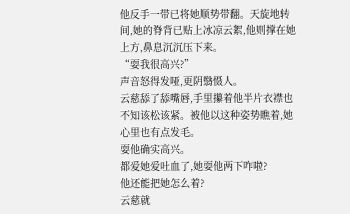他反手一带已将她顺势带翻。天旋地转间,她的脊背已贴上冰凉云絮,他则撑在她上方,鼻息沉沉压下来。
“耍我很高兴?”
声音怒得发哑,更阴翳慑人。
云慈舔了舔嘴唇,手里攥着他半片衣襟也不知该松该紧。被他以这种姿势瞧着,她心里也有点发毛。
耍他确实高兴。
都爱她爱吐血了,她耍他两下咋啦?
他还能把她怎么着?
云慈就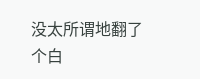没太所谓地翻了个白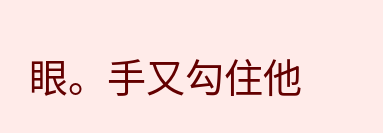眼。手又勾住他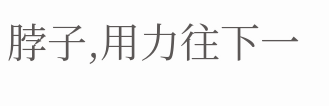脖子,用力往下一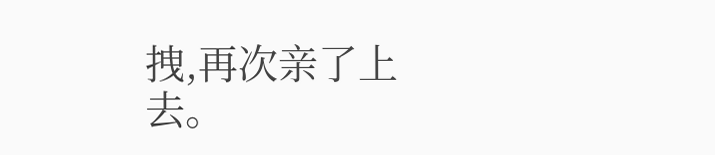拽,再次亲了上去。